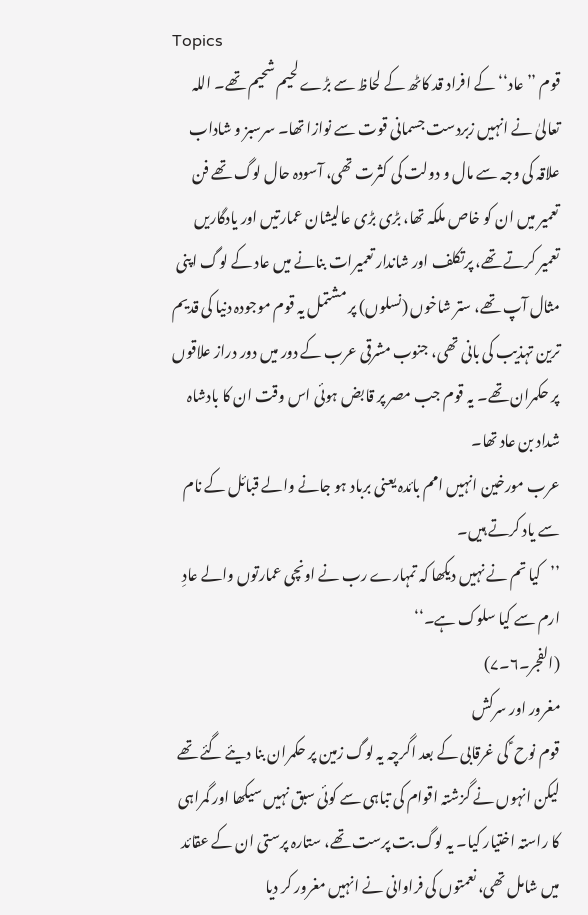Topics
قوم ’’عاد‘‘ کے افراد قد کاٹھ کے لحاظ سے بڑے لحیم شحیم تھے۔ اللہ تعالیٰ نے انہیں زبردست جسمانی قوت سے نوازا تھا۔ سرسبز و شاداب علاقہ کی وجہ سے مال و دولت کی کثرت تھی، آسودہ حال لوگ تھے فن تعمیر میں ان کو خاص ملکہ تھا، بڑی بڑی عالیشان عمارتیں اور یادگاریں تعمیر کرتے تھے، پرتکلف اور شاندار تعمیرات بنانے میں عاد کے لوگ اپنی مثال آپ تھے، ستر شاخوں (نسلوں) پر مشتمل یہ قوم موجودہ دنیا کی قدیم ترین تہذیب کی بانی تھی، جنوب مشرقی عرب کے دور میں دور دراز علاقوں پر حکمران تھے۔ یہ قوم جب مصر پر قابض ہوئی اس وقت ان کا بادشاہ شداد بن عاد تھا۔
عرب مورخین انہیں امم بائدہ یعنی برباد ہو جانے والے قبائل کے نام سے یاد کرتے ہیں۔
’’کیا تم نے نہیں دیکھا کہ تمہارے رب نے اونچی عمارتوں والے عادِ ارم سے کیا سلوک ہے۔‘‘
(الفجر۔۶۔۷)
مغرور اور سرکش
قوم نوح ؑ کی غرقابی کے بعد اگرچہ یہ لوگ زمین پر حکمران بنا دیئے گئے تھے لیکن انہوں نے گزشتہ اقوام کی تباہی سے کوئی سبق نہیں سیکھا اور گمراہی کا راستہ اختیار کیا۔ یہ لوگ بت پرست تھے، ستارہ پرستی ان کے عقائد میں شامل تھی، نعمتوں کی فراوانی نے انہیں مغرور کر دیا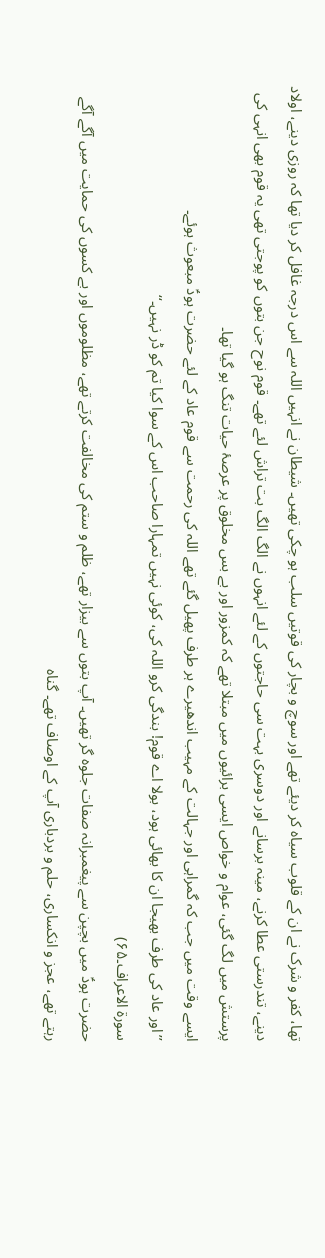تھا، کفر و شرک نے ان کے قلوب سیاہ کر دیئے تھے اور سوچ و بچار کی قوتیں سلب ہو چکی تھیں۔ شیطان نے انہیں اللہ سے اس درجہ غافل کر دیا تھا کہ روزی دینے، اولاد دینے، تندرستی عطا کرنے، مینہ برسانے اور دوسری بہت سی حاجتوں کے لئے انہوں نے الگ الگ بت تراش لئے تھے۔ قوم نوح جن بتوں کو پوجتی تھی یہ قوم بھی انہی کی پرستش میں لگ گئی، عوام و خواص ایسی برائیوں میں مبتلا تھے کہ کمزور اور بے بس مخلوق پر عرصۂ حیات تنگ ہو گیا تھا۔
ایسے وقت میں جب کہ گمراہی اور جہالت کے مہیب اندھیرے ہر طرف پھیل گئے تھے اللہ کی رحمت سے قوم عاد کے لئے حضرت ہودؑ مبعوث ہوئے۔
’’اور عاد کی طرف بھیجا ان کا بھائی ہود، بولا اے قوم! بندگی کرو اللہ کی، کوئی نہیں تمہارا صاحب اس کے سوا کیا تم کو ڈر نہیں۔‘‘
سورۃ الاعراف۔۶۵)
حضرت ہودؑ میں بچپن سے پیغمبرانہ صفات جلوہ گر تھیں۔ آپ بتوں سے بیزار تھے، ظلم و ستم کی مخالفت کرتے تھے، مظلوموں اور بے کسوں کی حمایت میں آگے آگے رہتے تھے، عجز و انکساری، حلم و بردباری آپ کے اوصاف تھے۔ گناہ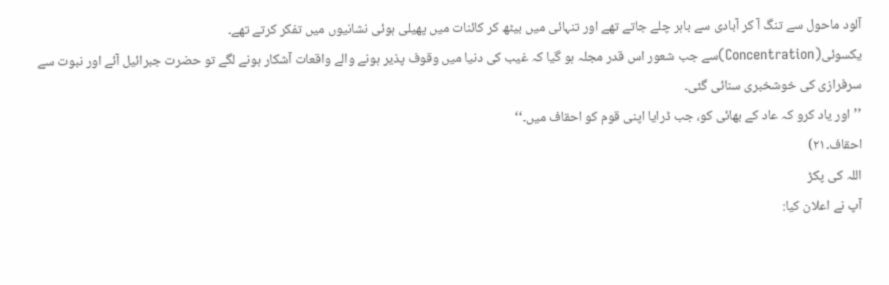آلود ماحول سے تنگ آ کر آبادی سے باہر چلے جاتے تھے اور تنہائی میں بیٹھ کر کائنات میں پھیلی ہوئی نشانیوں میں تفکر کرتے تھے۔
یکسوئی(Concentration)سے جب شعور اس قدر مجلہ ہو گیا کہ غیب کی دنیا میں وقوف پذیر ہونے والے واقعات آشکار ہونے لگے تو حضرت جبرائیل آئے اور نبوت سے سرفرازی کی خوشخبری سنائی گئی۔
’’اور یاد کرو کہ عاد کے بھائی کو، جب ڈرایا اپنی قوم کو احقاف میں۔‘‘
احقاف۔۲۱)
اللہ کی پکڑ
آپ نے اعلان کیا: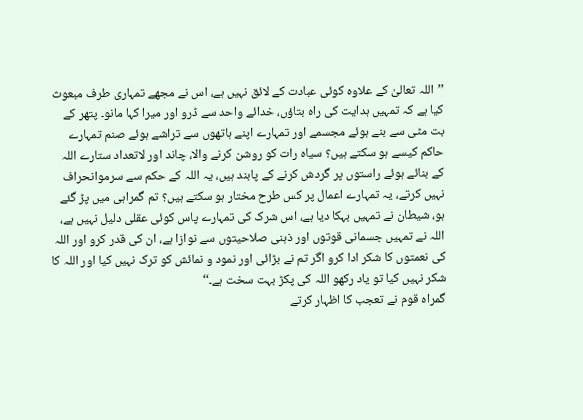’’اللہ تعالیٰ کے علاوہ کوئی عبادت کے لائق نہیں ہے، اس نے مجھے تمہاری طرف مبعوث کیا ہے کہ تمہیں ہدایت کی راہ بتاؤں، خدائے واحد سے ڈرو اور میرا کہا مانو۔ پتھر کے بت مٹی سے بنے ہوئے مجسمے اور تمہارے اپنے ہاتھوں سے تراشے ہوئے صنم تمہارے حاکم کیسے ہو سکتے ہیں؟ سیاہ رات کو روشن کرنے والا، چاند اور لاتعداد ستارے اللہ کے بنائے ہوئے راستوں پر گردش کرنے کے پابند ہیں، یہ اللہ کے حکم سے سرموانحراف نہیں کرتے، یہ تمہارے اعمال پر کس طرح مختار ہو سکتے ہیں؟ تم گمراہی میں پڑ گئے ہو، شیطان نے تمہیں بہکا دیا ہے، اس شرک کی تمہارے پاس کوئی عقلی دلیل نہیں ہے، اللہ نے تمہیں جسمانی قوتوں اور ذہنی صلاحیتوں سے نوازا ہے، ان کی قدر کرو اور اللہ کی نعمتوں کا شکر ادا کرو اگر تم نے بڑائی اور نمود و نمائش کو ترک نہیں کیا اور اللہ کا شکر نہیں کیا تو یاد رکھو اللہ کی پکڑ بہت سخت ہے۔‘‘
گمراہ قوم نے تعجب کا اظہار کرتے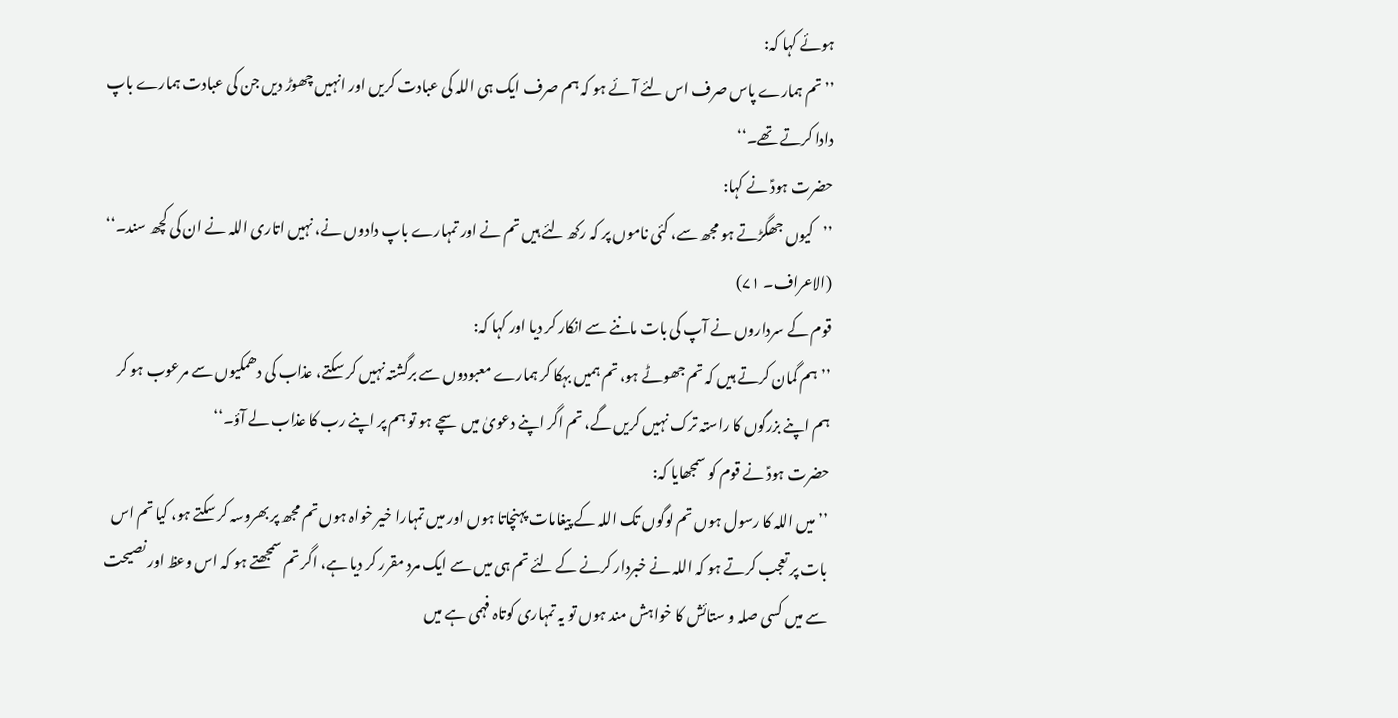ہوئے کہا کہ:
’’تم ہمارے پاس صرف اس لئے آئے ہو کہ ہم صرف ایک ہی اللہ کی عبادت کریں اور انہیں چھوڑ دیں جن کی عبادت ہمارے باپ دادا کرتے تھے۔‘‘
حضرت ہودؑ نے کہا:
’’کیوں جھگڑتے ہو مجھ سے، کئی ناموں پر کہ رکھ لئے ہیں تم نے اور تمہارے باپ دادوں نے، نہیں اتاری اللہ نے ان کی کچھ سند۔‘‘
(الاعراف۔ ۷۱)
قوم کے سرداروں نے آپ کی بات ماننے سے انکار کر دیا اور کہا کہ:
’’ہم گمان کرتے ہیں کہ تم جھوٹے ہو، تم ہمیں بہکا کر ہمارے معبودوں سے برگشتہ نہیں کر سکتے، عذاب کی دھمکیوں سے مرعوب ہو کر ہم اپنے بزرگوں کا راستہ ترک نہیں کریں گے، تم اگر اپنے دعویٰ میں سچے ہو تو ہم پر اپنے رب کا عذاب لے آؤ۔‘‘
حضرت ہودؑ نے قوم کو سمجھایا کہ:
’’میں اللہ کا رسول ہوں تم لوگوں تک اللہ کے پیغامات پہنچاتا ہوں اور میں تمہارا خیر خواہ ہوں تم مجھ پر بھروسہ کر سکتے ہو، کیا تم اس بات پر تعجب کرتے ہو کہ اللہ نے خبردار کرنے کے لئے تم ہی میں سے ایک مرد مقرر کر دیا ہے، اگر تم سمجھتے ہو کہ اس وعظ اور نصیحت سے میں کسی صلہ و ستائش کا خواہش مند ہوں تو یہ تمہاری کوتاہ فہمی ہے میں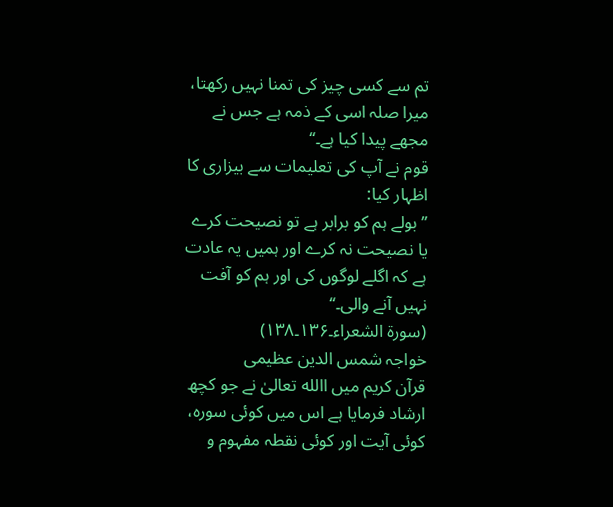تم سے کسی چیز کی تمنا نہیں رکھتا، میرا صلہ اسی کے ذمہ ہے جس نے مجھے پیدا کیا ہے۔‘‘
قوم نے آپ کی تعلیمات سے بیزاری کا اظہار کیا:
’’بولے ہم کو برابر ہے تو نصیحت کرے یا نصیحت نہ کرے اور ہمیں یہ عادت ہے کہ اگلے لوگوں کی اور ہم کو آفت نہیں آنے والی۔‘‘
(سورۃ الشعراء۔۱۳۶۔۱۳۸)
خواجہ شمس الدین عظیمی
قرآن کریم میں االله تعالیٰ نے جو کچھ ارشاد فرمایا ہے اس میں کوئی سورہ، کوئی آیت اور کوئی نقطہ مفہوم و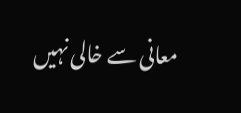معانی سے خالی نہیں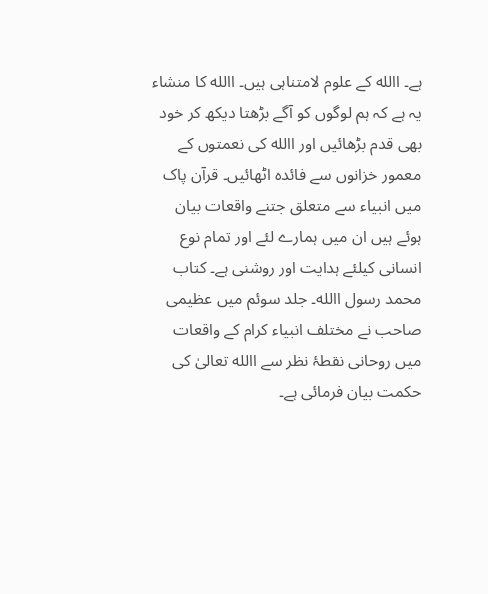ہے۔ االله کے علوم لامتناہی ہیں۔ االله کا منشاء یہ ہے کہ ہم لوگوں کو آگے بڑھتا دیکھ کر خود بھی قدم بڑھائیں اور االله کی نعمتوں کے معمور خزانوں سے فائدہ اٹھائیں۔ قرآن پاک میں انبیاء سے متعلق جتنے واقعات بیان ہوئے ہیں ان میں ہمارے لئے اور تمام نوع انسانی کیلئے ہدایت اور روشنی ہے۔ کتاب محمد رسول االله۔ جلد سوئم میں عظیمی صاحب نے مختلف انبیاء کرام کے واقعات میں روحانی نقطۂ نظر سے االله تعالیٰ کی حکمت بیان فرمائی ہے۔